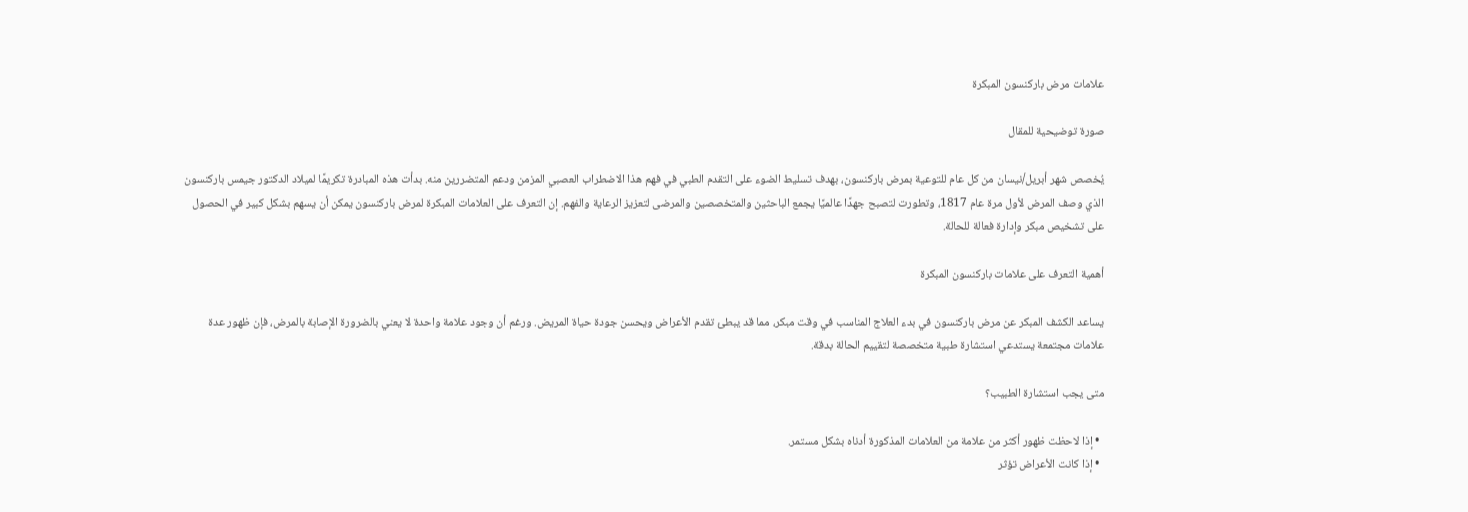علامات مرض باركنسون المبكرة

صورة توضيحية للمقال

يُخصص شهر أبريل/نيسان من كل عام للتوعية بمرض باركنسون، بهدف تسليط الضوء على التقدم الطبي في فهم هذا الاضطراب العصبي المزمن ودعم المتضررين منه. بدأت هذه المبادرة تكريمًا لميلاد الدكتور جيمس باركنسون الذي وصف المرض لأول مرة عام 1817، وتطورت لتصبح جهدًا عالميًا يجمع الباحثين والمتخصصين والمرضى لتعزيز الرعاية والفهم. إن التعرف على العلامات المبكرة لمرض باركنسون يمكن أن يسهم بشكل كبير في الحصول على تشخيص مبكر وإدارة فعالة للحالة.

أهمية التعرف على علامات باركنسون المبكرة

يساعد الكشف المبكر عن مرض باركنسون في بدء العلاج المناسب في وقت مبكر، مما قد يبطئ تقدم الأعراض ويحسن جودة حياة المريض. ورغم أن وجود علامة واحدة لا يعني بالضرورة الإصابة بالمرض، فإن ظهور عدة علامات مجتمعة يستدعي استشارة طبية متخصصة لتقييم الحالة بدقة.

متى يجب استشارة الطبيب؟

  • إذا لاحظت ظهور أكثر من علامة من العلامات المذكورة أدناه بشكل مستمر.
  • إذا كانت الأعراض تؤثر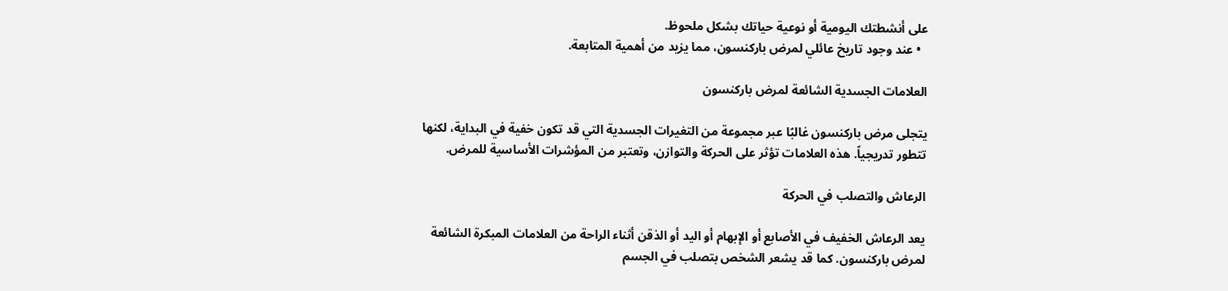على أنشطتك اليومية أو نوعية حياتك بشكل ملحوظ.
  • عند وجود تاريخ عائلي لمرض باركنسون، مما يزيد من أهمية المتابعة.

العلامات الجسدية الشائعة لمرض باركنسون

يتجلى مرض باركنسون غالبًا عبر مجموعة من التغيرات الجسدية التي قد تكون خفية في البداية، لكنها تتطور تدريجياً. هذه العلامات تؤثر على الحركة والتوازن، وتعتبر من المؤشرات الأساسية للمرض.

الرعاش والتصلب في الحركة

يعد الرعاش الخفيف في الأصابع أو الإبهام أو اليد أو الذقن أثناء الراحة من العلامات المبكرة الشائعة لمرض باركنسون. كما قد يشعر الشخص بتصلب في الجسم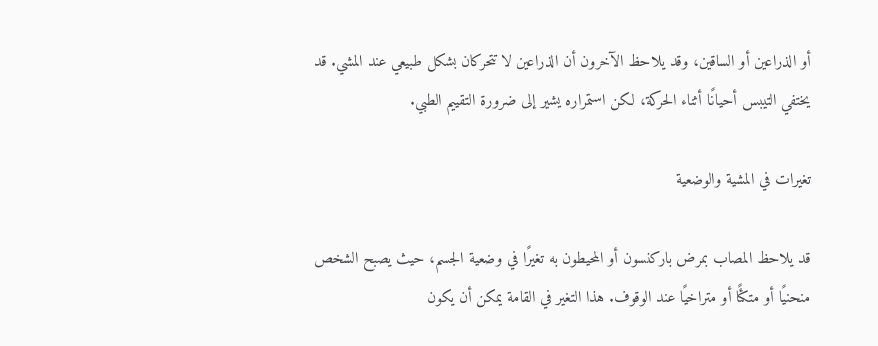أو الذراعين أو الساقين، وقد يلاحظ الآخرون أن الذراعين لا تتحركان بشكل طبيعي عند المشي. قد يختفي التيبس أحيانًا أثناء الحركة، لكن استمراره يشير إلى ضرورة التقييم الطبي.

تغيرات في المشية والوضعية

قد يلاحظ المصاب بمرض باركنسون أو المحيطون به تغيرًا في وضعية الجسم، حيث يصبح الشخص منحنيًا أو متكئًا أو متراخيًا عند الوقوف. هذا التغير في القامة يمكن أن يكون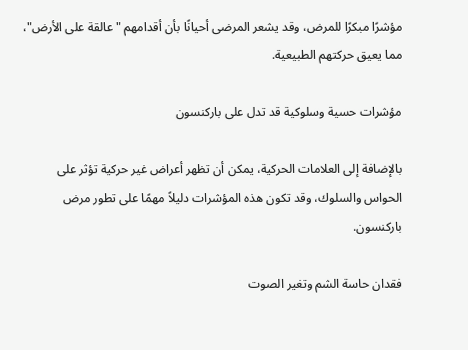مؤشرًا مبكرًا للمرض، وقد يشعر المرضى أحيانًا بأن أقدامهم "عالقة على الأرض"، مما يعيق حركتهم الطبيعية.

مؤشرات حسية وسلوكية قد تدل على باركنسون

بالإضافة إلى العلامات الحركية، يمكن أن تظهر أعراض غير حركية تؤثر على الحواس والسلوك، وقد تكون هذه المؤشرات دليلاً مهمًا على تطور مرض باركنسون.

فقدان حاسة الشم وتغير الصوت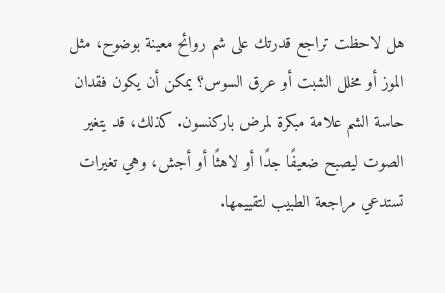هل لاحظت تراجع قدرتك على شم روائح معينة بوضوح، مثل الموز أو مخلل الشبت أو عرق السوس؟ يمكن أن يكون فقدان حاسة الشم علامة مبكرة لمرض باركنسون. كذلك، قد يتغير الصوت ليصبح ضعيفًا جدًا أو لاهثًا أو أجش، وهي تغيرات تستدعي مراجعة الطبيب لتقييمها.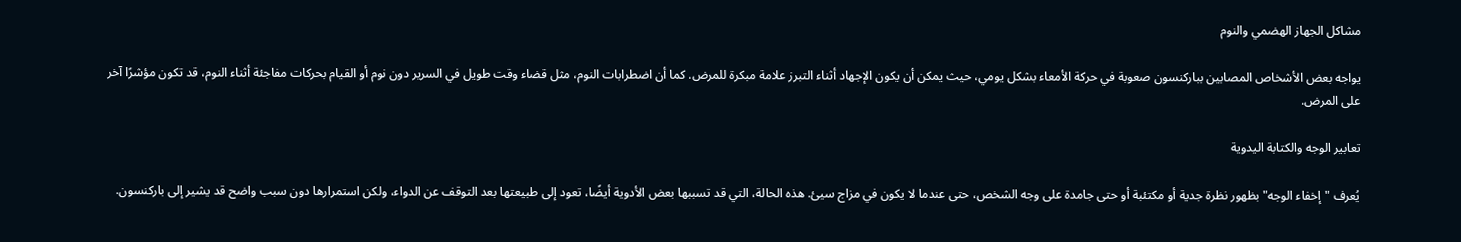مشاكل الجهاز الهضمي والنوم

يواجه بعض الأشخاص المصابين بباركنسون صعوبة في حركة الأمعاء بشكل يومي، حيث يمكن أن يكون الإجهاد أثناء التبرز علامة مبكرة للمرض. كما أن اضطرابات النوم، مثل قضاء وقت طويل في السرير دون نوم أو القيام بحركات مفاجئة أثناء النوم، قد تكون مؤشرًا آخر على المرض.

تعابير الوجه والكتابة اليدوية

يُعرف "إخفاء الوجه" بظهور نظرة جدية أو مكتئبة أو حتى جامدة على وجه الشخص، حتى عندما لا يكون في مزاج سيئ. هذه الحالة، التي قد تسببها بعض الأدوية أيضًا، تعود إلى طبيعتها بعد التوقف عن الدواء، ولكن استمرارها دون سبب واضح قد يشير إلى باركنسون.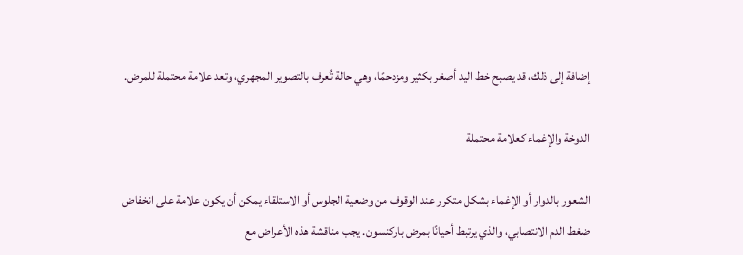إضافة إلى ذلك، قد يصبح خط اليد أصغر بكثير ومزدحمًا، وهي حالة تُعرف بالتصوير المجهري، وتعد علامة محتملة للمرض.

الدوخة والإغماء كعلامة محتملة

الشعور بالدوار أو الإغماء بشكل متكرر عند الوقوف من وضعية الجلوس أو الاستلقاء يمكن أن يكون علامة على انخفاض ضغط الدم الانتصابي، والذي يرتبط أحيانًا بمرض باركنسون. يجب مناقشة هذه الأعراض مع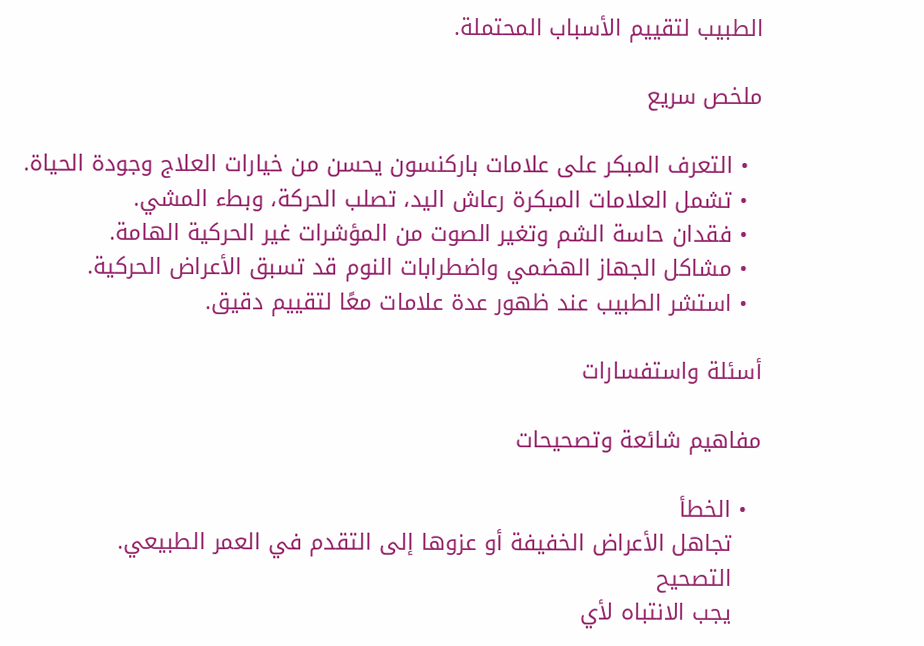الطبيب لتقييم الأسباب المحتملة.

ملخص سريع

  • التعرف المبكر على علامات باركنسون يحسن من خيارات العلاج وجودة الحياة.
  • تشمل العلامات المبكرة رعاش اليد، تصلب الحركة، وبطء المشي.
  • فقدان حاسة الشم وتغير الصوت من المؤشرات غير الحركية الهامة.
  • مشاكل الجهاز الهضمي واضطرابات النوم قد تسبق الأعراض الحركية.
  • استشر الطبيب عند ظهور عدة علامات معًا لتقييم دقيق.

أسئلة واستفسارات

مفاهيم شائعة وتصحيحات

  • الخطأ
    تجاهل الأعراض الخفيفة أو عزوها إلى التقدم في العمر الطبيعي.
    التصحيح
    يجب الانتباه لأي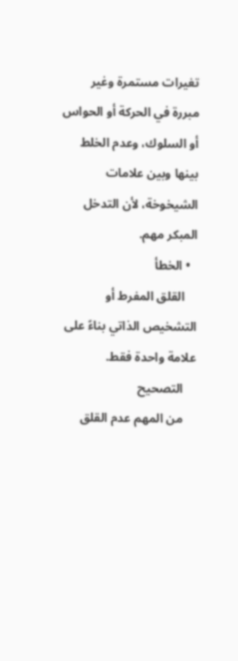تغيرات مستمرة وغير مبررة في الحركة أو الحواس أو السلوك، وعدم الخلط بينها وبين علامات الشيخوخة، لأن التدخل المبكر مهم.
  • الخطأ
    القلق المفرط أو التشخيص الذاتي بناءً على علامة واحدة فقط.
    التصحيح
    من المهم عدم القلق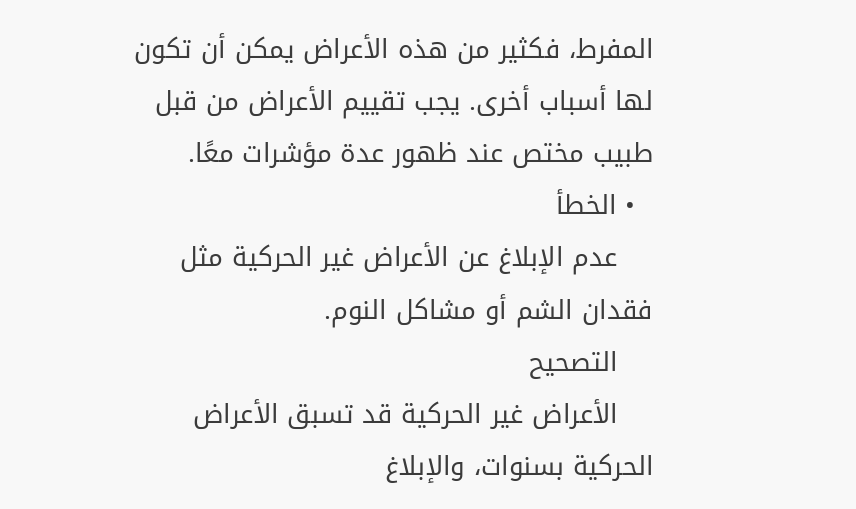المفرط، فكثير من هذه الأعراض يمكن أن تكون لها أسباب أخرى. يجب تقييم الأعراض من قبل طبيب مختص عند ظهور عدة مؤشرات معًا.
  • الخطأ
    عدم الإبلاغ عن الأعراض غير الحركية مثل فقدان الشم أو مشاكل النوم.
    التصحيح
    الأعراض غير الحركية قد تسبق الأعراض الحركية بسنوات، والإبلاغ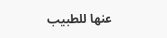عنها للطبيب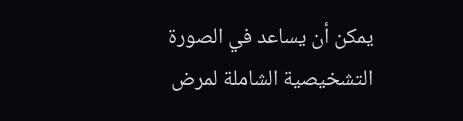يمكن أن يساعد في الصورة التشخيصية الشاملة لمرض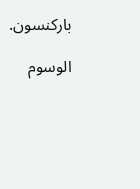باركنسون.

الوسوم